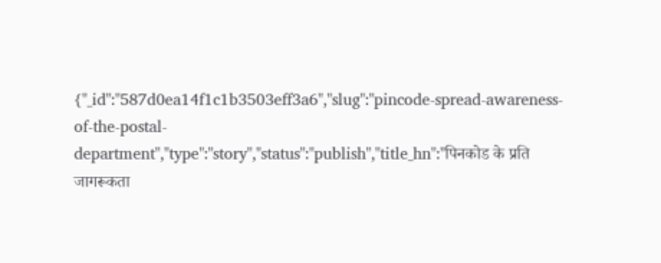{"_id":"587d0ea14f1c1b3503eff3a6","slug":"pincode-spread-awareness-of-the-postal-department","type":"story","status":"publish","title_hn":"पिनकोड के प्रति जागरूकता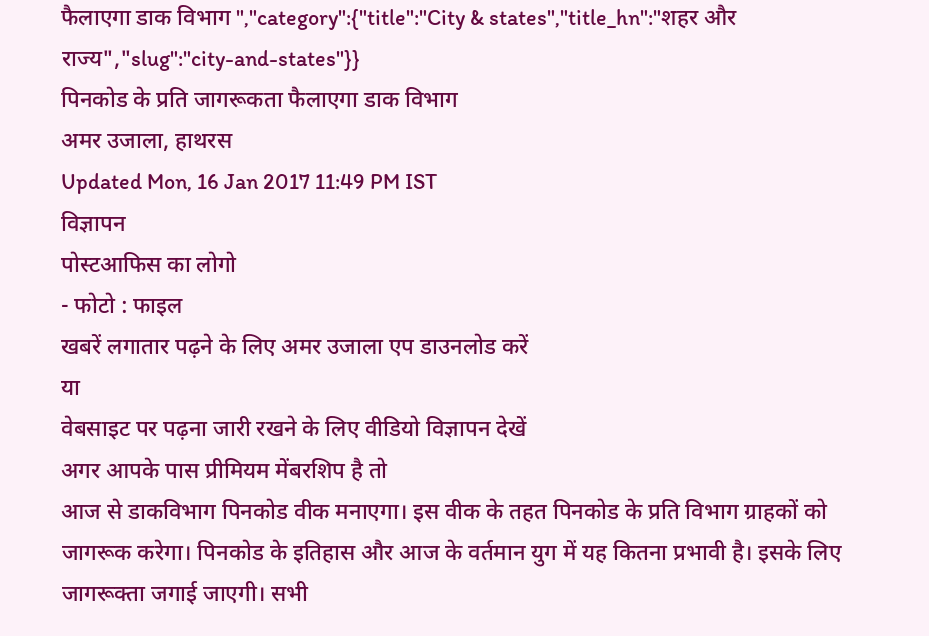फैलाएगा डाक विभाग ","category":{"title":"City & states","title_hn":"शहर और राज्य","slug":"city-and-states"}}
पिनकोड के प्रति जागरूकता फैलाएगा डाक विभाग
अमर उजाला, हाथरस
Updated Mon, 16 Jan 2017 11:49 PM IST
विज्ञापन
पोस्टआफिस का लोगो
- फोटो : फाइल
खबरें लगातार पढ़ने के लिए अमर उजाला एप डाउनलोड करें
या
वेबसाइट पर पढ़ना जारी रखने के लिए वीडियो विज्ञापन देखें
अगर आपके पास प्रीमियम मेंबरशिप है तो
आज से डाकविभाग पिनकोड वीक मनाएगा। इस वीक के तहत पिनकोड के प्रति विभाग ग्राहकों को जागरूक करेगा। पिनकोड के इतिहास और आज के वर्तमान युग में यह कितना प्रभावी है। इसके लिए जागरूक्ता जगाई जाएगी। सभी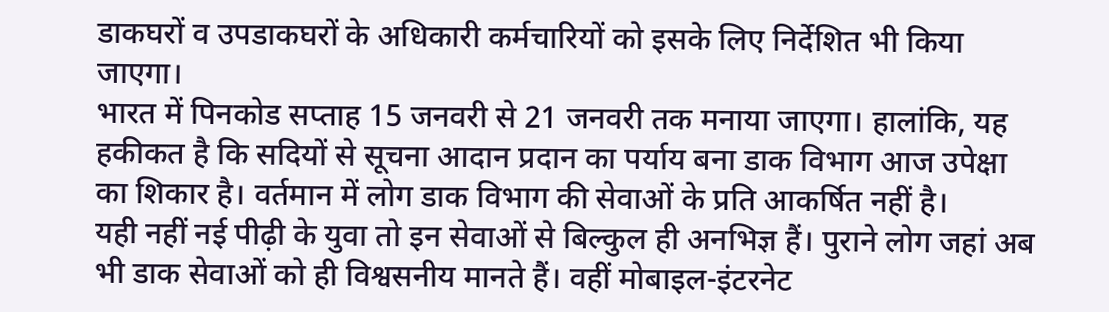डाकघरों व उपडाकघरों के अधिकारी कर्मचारियों को इसके लिए निर्देशित भी किया जाएगा।
भारत में पिनकोड सप्ताह 15 जनवरी से 21 जनवरी तक मनाया जाएगा। हालांकि, यह हकीकत है कि सदियों से सूचना आदान प्रदान का पर्याय बना डाक विभाग आज उपेक्षा का शिकार है। वर्तमान में लोग डाक विभाग की सेवाओं के प्रति आकर्षित नहीं है।
यही नहीं नई पीढ़ी के युवा तो इन सेवाओं से बिल्कुल ही अनभिज्ञ हैं। पुराने लोग जहां अब भी डाक सेवाओं को ही विश्वसनीय मानते हैं। वहीं मोबाइल-इंटरनेट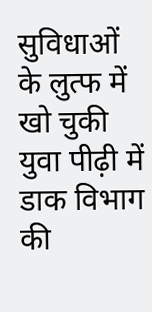सुविधाओं के लुत्फ में खो चुकी युवा पीढ़ी में डाक विभाग की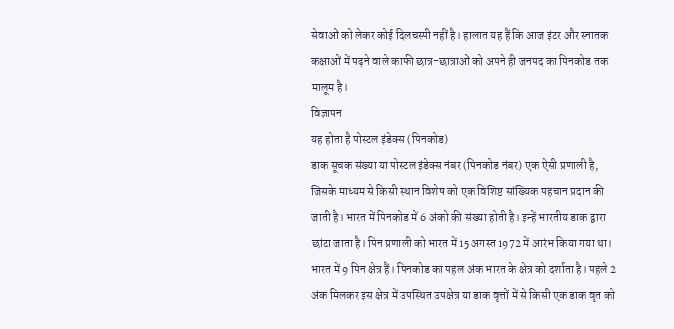सेवाओं को लेकर कोई दिलचस्पी नहीं है। हालात यह हैं कि आज इंटर और स्नातक कक्षाओं में पढ़ने वाले काफी छात्र-छात्राओं को अपने ही जनपद का पिनकोड तक मालूम है।
विज्ञापन
यह होता है पोस्टल इंडेक्स (पिनकोड)
डाक सूचक संख्या या पोस्टल इंडेक्स नंबर (पिनकोड नंबर) एक ऐसी प्रणाली है, जिसके माध्यम से किसी स्थान विशेष को एक विशिष्ट सांख्यिक पहचान प्रदान की जाती है। भारत में पिनकोड में 6 अंको की संख्या होती है। इन्हें भारतीय डाक द्वारा छांटा जाता है। पिन प्रणाली को भारत में 15 अगस्त 1972 में आरंभ किया गया था। भारत में 9 पिन क्षेत्र हैं। पिनकोड का पहल अंक भारत के क्षेत्र को दर्शाता है। पहले 2 अंक मिलकर इस क्षेत्र में उपस्थित उपक्षेत्र या डाक वृत्तों में से किसी एक डाक वृत को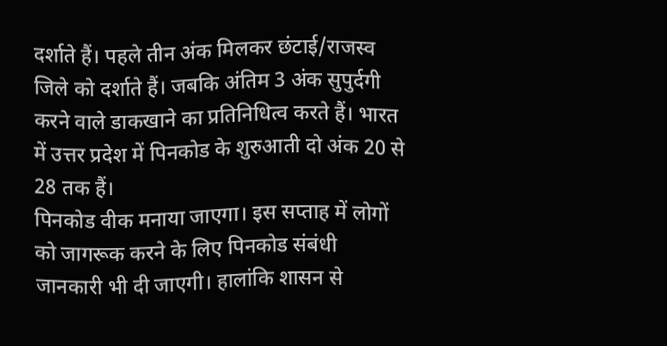दर्शाते हैं। पहले तीन अंक मिलकर छंटाई/राजस्व जिले को दर्शाते हैं। जबकि अंतिम 3 अंक सुपुर्दगी करने वाले डाकखाने का प्रतिनिधित्व करते हैं। भारत में उत्तर प्रदेश में पिनकोड के शुरुआती दो अंक 20 से 28 तक हैं।
पिनकोड वीक मनाया जाएगा। इस सप्ताह में लोगों को जागरूक करने के लिए पिनकोड संबंधी जानकारी भी दी जाएगी। हालांकि शासन से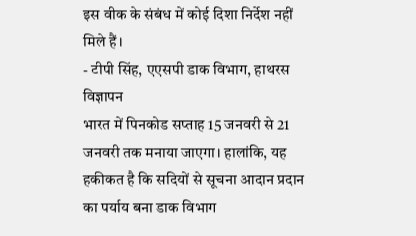इस वीक के संबंध में कोई दिशा निर्देश नहीं मिले हैं।
- टीपी सिंह, एएसपी डाक विभाग, हाथरस
विज्ञापन
भारत में पिनकोड सप्ताह 15 जनवरी से 21 जनवरी तक मनाया जाएगा। हालांकि, यह हकीकत है कि सदियों से सूचना आदान प्रदान का पर्याय बना डाक विभाग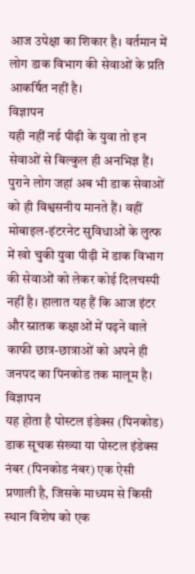आज उपेक्षा का शिकार है। वर्तमान में लोग डाक विभाग की सेवाओं के प्रति आकर्षित नहीं है।
विज्ञापन
यही नहीं नई पीढ़ी के युवा तो इन सेवाओं से बिल्कुल ही अनभिज्ञ हैं। पुराने लोग जहां अब भी डाक सेवाओं को ही विश्वसनीय मानते हैं। वहीं मोबाइल-इंटरनेट सुविधाओं के लुत्फ में खो चुकी युवा पीढ़ी में डाक विभाग की सेवाओं को लेकर कोई दिलचस्पी नहीं है। हालात यह हैं कि आज इंटर और स्नातक कक्षाओं में पढ़ने वाले काफी छात्र-छात्राओं को अपने ही जनपद का पिनकोड तक मालूम है।
विज्ञापन
यह होता है पोस्टल इंडेक्स (पिनकोड)
डाक सूचक संख्या या पोस्टल इंडेक्स नंबर (पिनकोड नंबर) एक ऐसी प्रणाली है, जिसके माध्यम से किसी स्थान विशेष को एक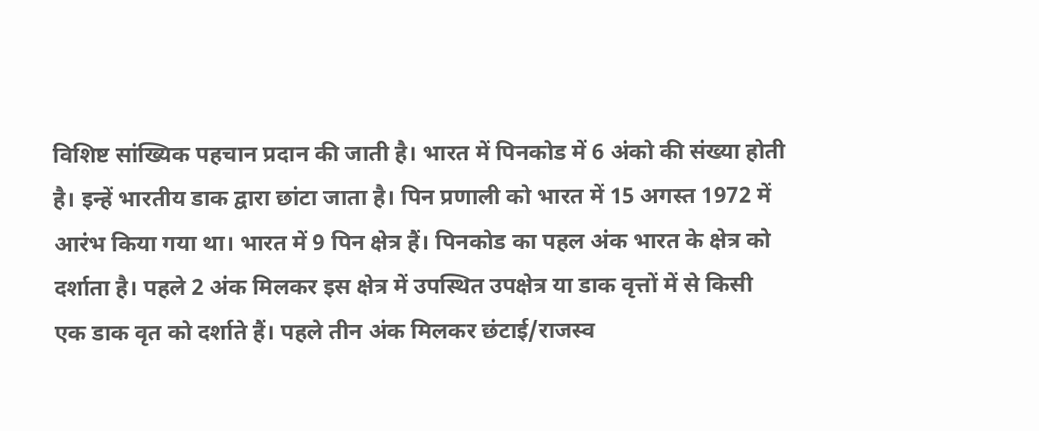विशिष्ट सांख्यिक पहचान प्रदान की जाती है। भारत में पिनकोड में 6 अंको की संख्या होती है। इन्हें भारतीय डाक द्वारा छांटा जाता है। पिन प्रणाली को भारत में 15 अगस्त 1972 में आरंभ किया गया था। भारत में 9 पिन क्षेत्र हैं। पिनकोड का पहल अंक भारत के क्षेत्र को दर्शाता है। पहले 2 अंक मिलकर इस क्षेत्र में उपस्थित उपक्षेत्र या डाक वृत्तों में से किसी एक डाक वृत को दर्शाते हैं। पहले तीन अंक मिलकर छंटाई/राजस्व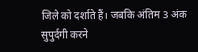जिले को दर्शाते हैं। जबकि अंतिम 3 अंक सुपुर्दगी करने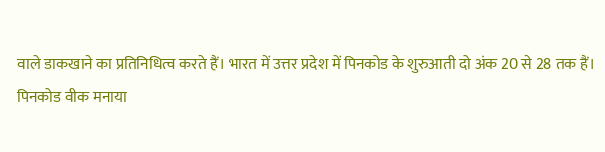वाले डाकखाने का प्रतिनिधित्व करते हैं। भारत में उत्तर प्रदेश में पिनकोड के शुरुआती दो अंक 20 से 28 तक हैं।
पिनकोड वीक मनाया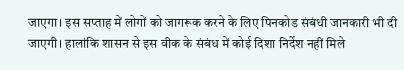जाएगा। इस सप्ताह में लोगों को जागरूक करने के लिए पिनकोड संबंधी जानकारी भी दी जाएगी। हालांकि शासन से इस वीक के संबंध में कोई दिशा निर्देश नहीं मिले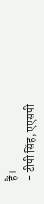हैं।
- टीपी सिंह, एएसपी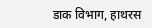डाक विभाग, हाथरस